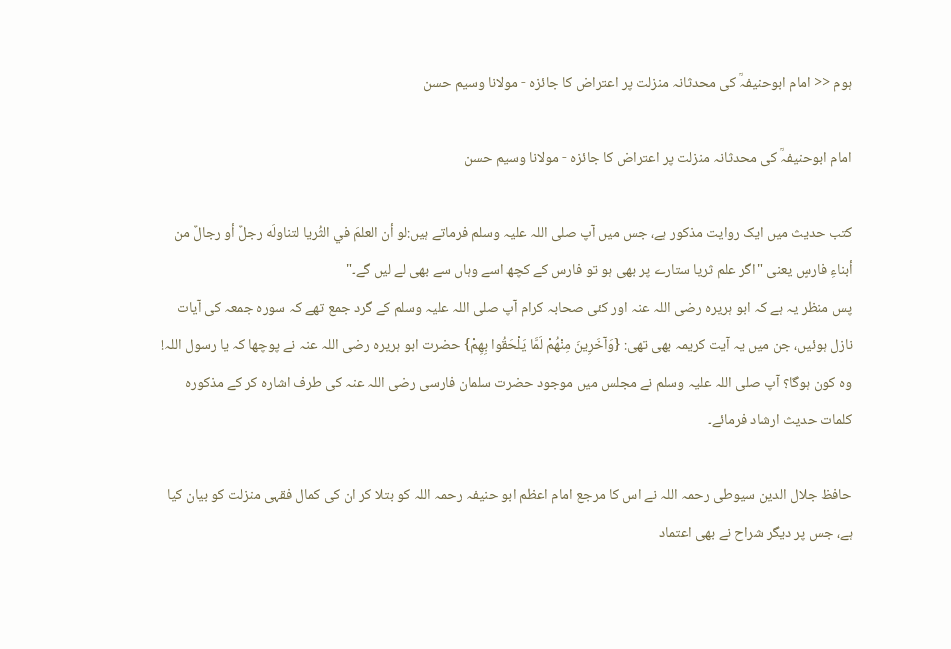ہوم << امام ابوحنیفہؒ کی محدثانہ منزلت پر اعتراض کا جائزہ - مولانا وسیم حسن

امام ابوحنیفہؒ کی محدثانہ منزلت پر اعتراض کا جائزہ - مولانا وسیم حسن

کتب حدیث میں ایک روایت مذکور ہے، جس میں آپ صلی اللہ علیہ وسلم فرماتے ہیں:لو أن العلمَ في الثُريا لتناولَه رجلٌ أو رجالٌ من أبناءِ فارسٍ یعنی "اگر علم ثریا ستارے پر بھی ہو تو فارس کے کچھ اسے وہاں سے بھی لے لیں گے۔"
پس منظر یہ ہے کہ ابو ہریرہ رضی اللہ عنہ اور کئی صحابہ کرام آپ صلی اللہ علیہ وسلم کے گرد جمع تھے کہ سورہ جمعہ کی آیات نازل ہوئیں، جن میں یہ آیت کریمہ بھی تھی: {وَآخَرِينَ مِنْهُمْ لَمَّا يَلْحَقُوا بِهِمْ} حضرت ابو ہریرہ رضی اللہ عنہ نے پوچھا کہ یا رسول اللہ! وہ کون ہوگا؟ آپ صلی اللہ علیہ وسلم نے مجلس میں موجود حضرت سلمان فارسی رضی اللہ عنہ کی طرف اشارہ کر کے مذکورہ کلمات حدیث ارشاد فرمائے۔

حافظ جلال الدین سیوطی رحمہ اللہ نے اس کا مرجع امام اعظم ابو حنیفہ رحمہ اللہ کو بتلا کر ان کی کمال فقہی منزلت کو بیان کیا ہے، جس پر دیگر شراح نے بھی اعتماد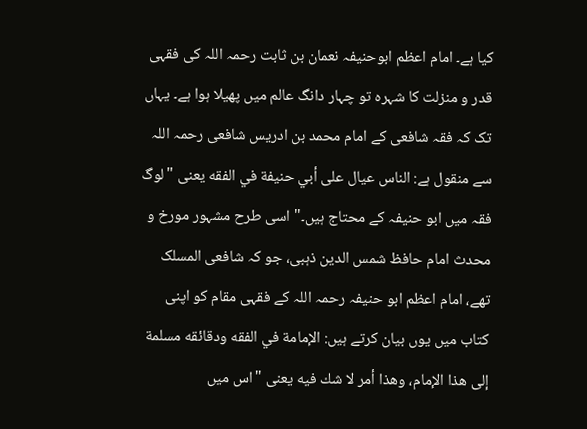کیا ہے۔ امام اعظم ابوحنیفہ نعمان بن ثابت رحمہ اللہ کی فقہی قدر و منزلت کا شہرہ تو چہار دانگ عالم میں پھیلا ہوا ہے۔ یہاں تک کہ فقہ شافعی کے امام محمد بن ادریس شافعی رحمہ اللہ سے منقول ہے: الناس عيال على أبي حنيفة في الفقه یعنی "لوگ فقہ میں ابو حنیفہ کے محتاج ہیں۔" اسی طرح مشہور مورخ و محدث امام حافظ شمس الدین ذہبی، جو کہ شافعی المسلک تھے، امام اعظم ابو حنیفہ رحمہ اللہ کے فقہی مقام کو اپنی کتاب میں یوں بیان کرتے ہیں: الإمامة في الفقه ودقائقه مسلمة إلى هذا الإمام، وهذا أمر لا شك فيه یعنی "اس میں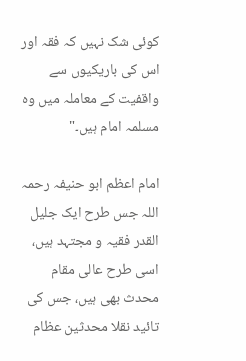کوئی شک نہیں کہ فقہ اور اس کی باریکیوں سے واقفیت کے معاملہ میں وہ مسلمہ امام ہیں۔"

امام اعظم ابو حنیفہ رحمہ اللہ جس طرح ایک جلیل القدر فقیہ و مجتہد ہیں، اسی طرح عالی مقام محدث بھی ہیں، جس کی تائید نقلا محدثین عظام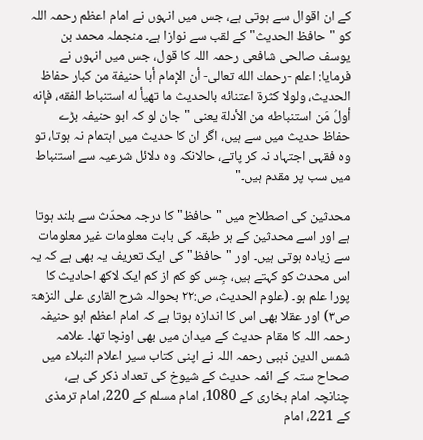کے ان اقوال سے ہوتی ہے، جس میں انہوں نے امام اعظم رحمہ اللہ کو "حافظ الحدیث" کے لقب سے نوازا ہے۔ منجملہ محمد بن یوسف صالحی شافعی رحمہ اللہ کا قول، جس میں انہوں نے فرمایا: اعلم -رحمك الله تعالى- أن الإمام أبا حنيفة من كبار حفاظ الحديث، ولولا كثرة اعتنائه بالحديث ما تهيأ له استنباط الفقه، فإنه أولُ مَن استنباطه من الأدلة یعنی "جان لو کہ ابو حنیفہ بڑے حفاظ حدیث میں سے ہیں، اگر ان کا حدیث میں اہتمام نہ ہوتا، تو وہ فقہی اجتہاد نہ کر پاتے، حالانکہ وہ دلائل شرعیہ سے استنباط میں سب پر مقدم ہیں۔"

محدثین کی اصطلاح میں "حافظ" کا درجہ محدّث سے بلند ہوتا ہے اور اسے محدثین کے ہر طبقہ کی بابت معلومات غیر معلومات سے زیادہ ہوتی ہیں۔ اور "حافظ" کی ایک تعریف یہ بھی ہے کہ یہ اس محدث کو کہتے ہیں، جِس کو کم از کم ایک لاکھ احادیث کا پورا علم ہو۔ (علوم الحدیث، ص:۲۲ بحوالہ شرح القاری علی النزھۃ ص۳) اور عقلا بھی اس کا اندازہ ہوتا ہے کہ امام اعظم ابو حنیفہ رحمہ اللہ کا مقام حدیث کے میدان میں بھی اونچا تھا۔ علامہ شمس الدین ذہبی رحمہ اللہ نے اپنی کتاب سیر اعلام النبلاء میں صحاح ستہ کے ائمہ حدیث کے شیوخ کی تعداد ذکر کی ہے، چنانچہ امام بخاری کے 1080، امام مسلم کے 220، امام ترمذی کے 221، امام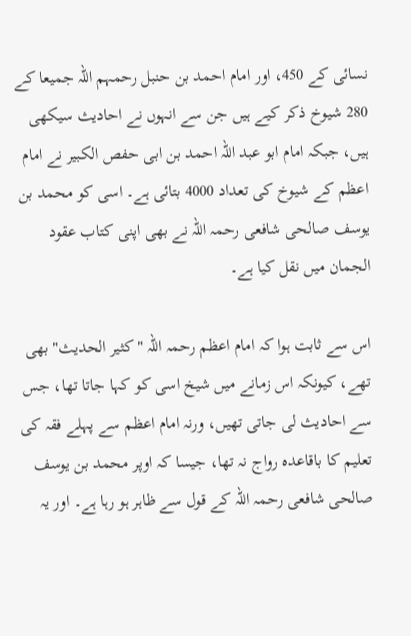نسائی کے 450، اور امام احمد بن حنبل رحمہم اللہ جمیعا کے 280 شیوخ ذکر کیے ہیں جن سے انہوں نے احادیث سیکھی ہیں، جبکہ امام ابو عبد اللہ احمد بن ابی حفص الکبیر نے امام اعظم کے شیوخ کی تعداد 4000 بتائی ہے۔ اسی کو محمد بن یوسف صالحی شافعی رحمہ اللہ نے بھی اپنی کتاب عقود الجمان میں نقل کیا ہے۔

اس سے ثابت ہوا کہ امام اعظم رحمہ اللہ "کثیر الحدیث" بھی تھے، کیونکہ اس زمانے میں شیخ اسی کو کہا جاتا تھا، جس سے احادیث لی جاتی تھیں، ورنہ امام اعظم سے پہلے فقہ کی تعلیم کا باقاعدہ رواج نہ تھا، جیسا کہ اوپر محمد بن یوسف صالحی شافعی رحمہ اللہ کے قول سے ظاہر ہو رہا ہے۔ اور یہ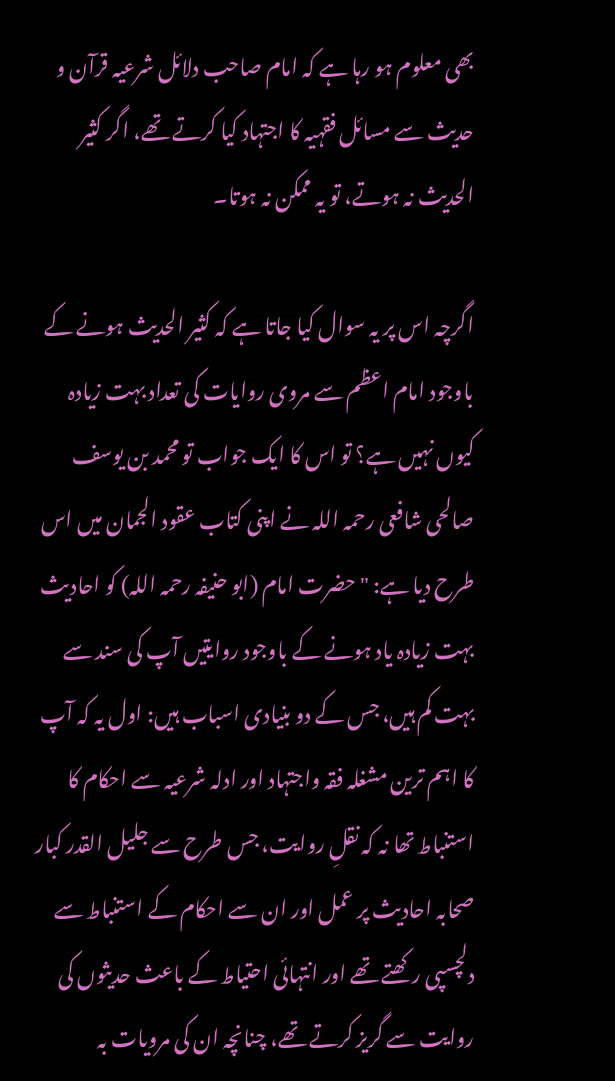بھی معلوم ہو رہا ہے کہ امام صاحب دلائل شرعیہ قرآن و حدیث سے مسائل فقہیہ کا اجتہاد کیا کرتے تھے، اگر کثیر الحدیث نہ ہوتے، تو یہ ممکن نہ ہوتا۔

اگرچہ اس پر یہ سوال کیا جاتا ہے کہ کثیر الحدیث ہونے کے باوجود امام اعظم سے مروی روایات کی تعداد بہت زیادہ کیوں نہیں ہے؟ تو اس کا ایک جواب تو محمد بن یوسف صالحی شافعی رحمہ اللہ نے اپنی کتاب عقود الجمان میں اس طرح دیا ہے: "حضرت امام (ابو حنیفہ رحمہ اللہ) کو احادیث بہت زیادہ یاد ہونے کے باوجود روایتیں آپ کی سند سے بہت کم ہیں، جس کے دو بنیادی اسباب ہیں: اول یہ کہ آپ کا اہم ترین مشغلہ فقہ واجتہاد اور ادلہ شرعیہ سے احکام کا استنباط تھا نہ کہ نقلِ روایت، جس طرح سے جلیل القدر کبار صحابہ احادیث پر عمل اور ان سے احکام کے استنباط سے دلچسپی رکھتے تھے اور انتہائی احتیاط کے باعث حدیثوں کی روایت سے گریز کرتے تھے، چنانچہ ان کی مرویات بہ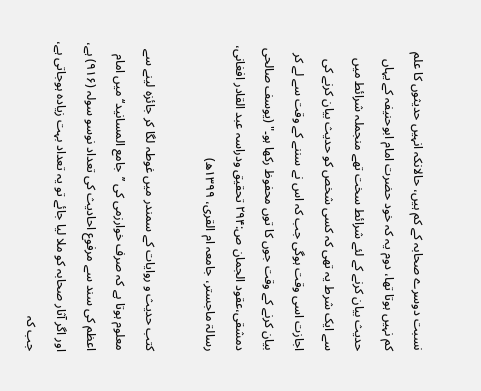نسبت دوسرے صحابہ کے کم ہیں، حالانکہ انہیں حدیثوں کا علم کم نہیں ہوتا تھا، دوم یہ کہ خود حضرت امام ابوحنیفہ کے یہاں حدیث بیان کرنے کے لئے شرائط سخت تھے منجملہ شرائط میں سے ایک شرط یہ تھی کہ کسی شخص کو حدیث بیان کرنے کی اجازت اسی وقت ہوگی جب کہ اس نے سننے کے وقت سے لے کر بیان کرنے کے وقت جوں کا توں محفوظ رکھا ہو۔" (یوسف صالحی دمشقی،عقود الجمان ص:۲۹۴ تحقیق ودراسہ عبد القادر افغانی، رسالۃ ماجستر، جامعہ ام القری، ۱۳۹۹ھ)

کتب حدیث و روایات کے سمندر میں غوطہ لگا کر جائزہ لینے سے معلوم ہوتا ہے کہ صرف خوارزمی کی ’’جامع المسانید‘‘ میں امام اعظم کی سند سے مرفوع احادیث کی تعداد نوسو سولہ (۹۱۶) ہے، اور اگر آثار صحابہ کو ملا لیا جائے تو یہ تعداد بہت زیادہ ہوجاتی ہے، جب کہ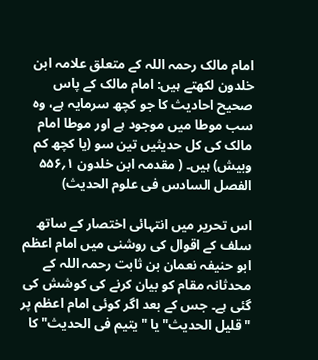امام مالک رحمہ اللہ کے متعلق علامہ ابن خلدون لکھتے ہیں: امام مالک کے پاس صحیح احادیث کا جو کچھ سرمایہ ہے، وہ سب موطا میں موجود ہے اور موطا امام مالک کی کل حدیثیں تین سو (یا کچھ کم وبیش) ہیں۔ ( مقدمہ ابن خلدون ۱؍۵۵۶ الفصل السادس فی علوم الحدیث)

اس تحریر میں انتہائی اختصار کے ساتھ سلف کے اقوال کی روشنی میں امام اعظم ابو حنیفہ نعمان بن ثابت رحمہ اللہ کے محدثانہ مقام کو بیان کرنے کی کوشش کی گئی ہے۔ جس کے بعد اگر کوئی امام اعظم پر "قلیل الحدیث" یا "یتیم فی الحدیث" کا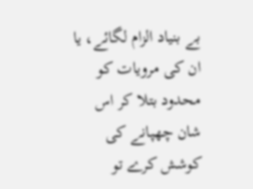بے بنیاد الزام لگائے، یا ان کی مرویات کو محدود بتلا کر اس شان چھپانے کی کوشش کرے تو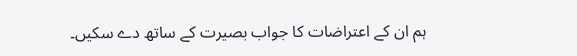ہم ان کے اعتراضات کا جواب بصیرت کے ساتھ دے سکیں۔